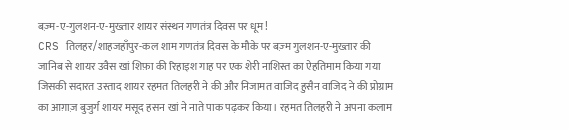बज़्म-ए-गुलशन-ए-मुख्तार शायर संस्थन गणतंत्र दिवस पर धूम!
CRS तिलहर/शाहजहाँपुर-कल शाम गणतंत्र दिवस के मौके पर बज़्म गुलशन-ए-मुख्तार की जानिब से शायर उवैस खां शिफ़ा की रिहाइश गाह पर एक शेरी नाशिस्त का ऐहतिमाम किया गया जिसकी सदारत उस्ताद शायर रहमत तिलहरी ने की और निजामत वाजिद हुसैन वाजिद ने की प्रोग्राम का आग़ाज़ बुजुर्ग शायर मसूद हसन खां ने नाते पाक पढ़कर किया। रहमत तिलहरी ने अपना कलाम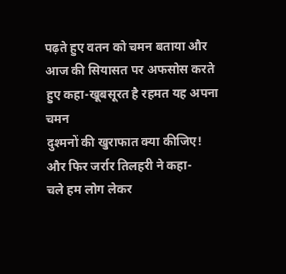पढ़ते हुए वतन को चमन बताया और आज की सियासत पर अफसोस करते हुए कहा-खूबसूरत है रहमत यह अपना चमन
दुश्मनों की खुराफात क्या कीजिए!
और फिर जर्रार तिलहरी ने कहा-
चले हम लोग लेकर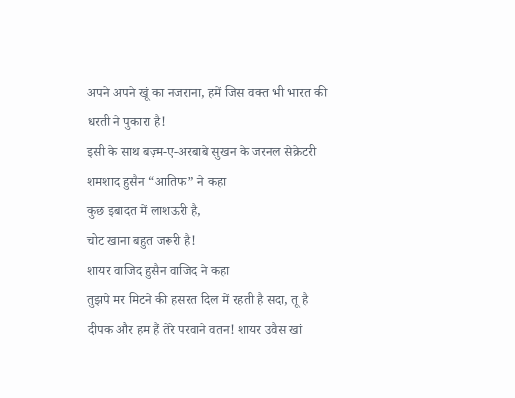अपने अपने खूं का नजराना, हमें जिस वक्त भी भारत की धरती ने पुकारा है!
इसी के साथ बज़्म-ए-अरबाबे सुखन के जरनल सेक्रेटरी शमशाद हुसैन “आतिफ” ने कहा
कुछ इबादत में लाशऊरी है,
चोट खाना बहुत जरूरी है!
शायर वाजिद हुसैन वाजिद ने कहा
तुझपे मर मिटने की हसरत दिल में रहती है सदा, तू है दीपक और हम हैं तेरे परवाने वतन! शायर उवैस खां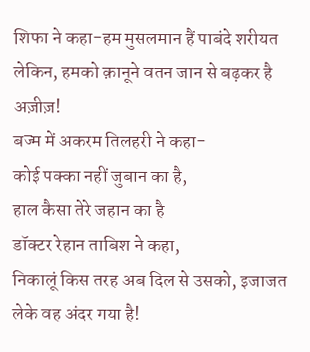शिफा ने कहा-हम मुसलमान हैं पाबंदे शरीयत लेकिन, हमको क़ानूने वतन जान से बढ़कर है अज़ीज़!
बज्म में अकरम तिलहरी ने कहा-
कोई पक्का नहीं जुबान का है,
हाल कैसा तेरे जहान का है
डॉक्टर रेहान ताबिश ने कहा,
निकालूं किस तरह अब दिल से उसको, इजाजत लेके वह अंदर गया है!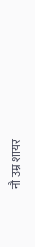नौ उम्र शायर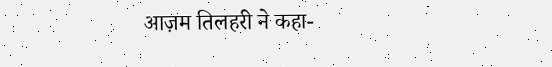आज़म तिलहरी ने कहा-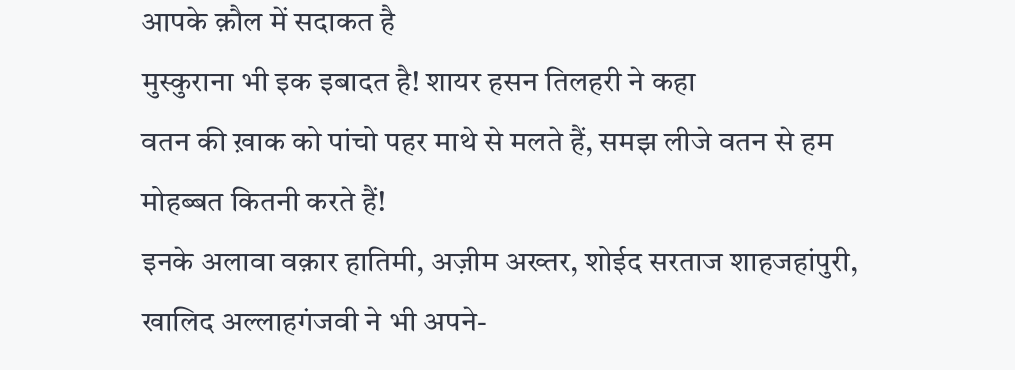आपके क़ौल में सदाकत है
मुस्कुराना भी इक इबादत है! शायर हसन तिलहरी ने कहा
वतन की ख़ाक को पांचो पहर माथे से मलते हैं, समझ लीजे वतन से हम मोहब्बत कितनी करते हैं!
इनके अलावा वक़ार हातिमी, अज़ीम अख्तर, शोईद सरताज शाहजहांपुरी, खालिद अल्लाहगंजवी ने भी अपने-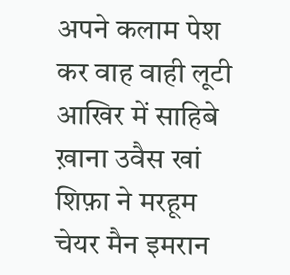अपने कलाम पेश कर वाह वाही लूटी आखिर में साहिबे ख़ाना उवैस खां शिफ़ा ने मरहूम चेयर मैन इमरान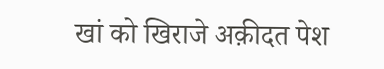खां को खिराजे अक़ीदत पेश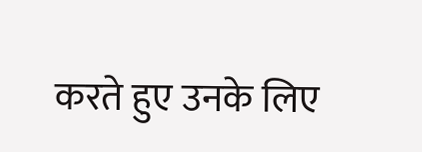करते हुए उनके लिए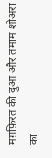मग़फ़िरत की दुआ और तमाम शोअरा का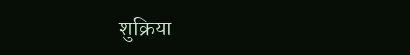शुक्रिया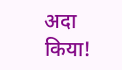अदा किया!